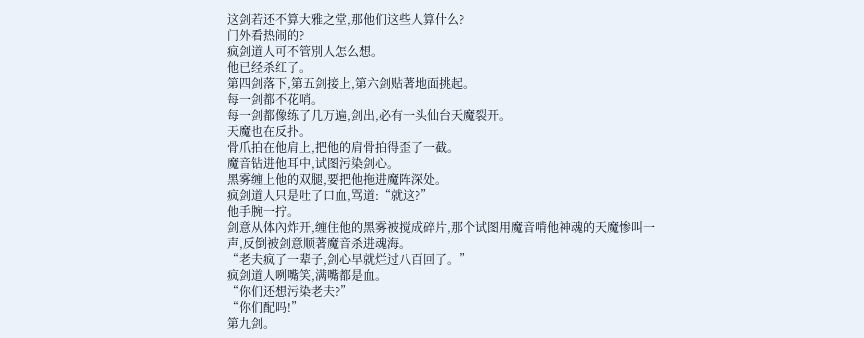这剑若还不算大雅之堂,那他们这些人算什么?
门外看热闹的?
疯剑道人可不管別人怎么想。
他已经杀红了。
第四剑落下,第五剑接上,第六剑贴著地面挑起。
每一剑都不花哨。
每一剑都像练了几万遍,剑出,必有一头仙台天魔裂开。
天魔也在反扑。
骨爪拍在他肩上,把他的肩骨拍得歪了一截。
魔音钻进他耳中,试图污染剑心。
黑雾缠上他的双腿,要把他拖进魔阵深处。
疯剑道人只是吐了口血,骂道:“就这?”
他手腕一拧。
剑意从体內炸开,缠住他的黑雾被搅成碎片,那个试图用魔音啃他神魂的天魔惨叫一声,反倒被剑意顺著魔音杀进魂海。
“老夫疯了一辈子,剑心早就烂过八百回了。”
疯剑道人咧嘴笑,满嘴都是血。
“你们还想污染老夫?”
“你们配吗!”
第九剑。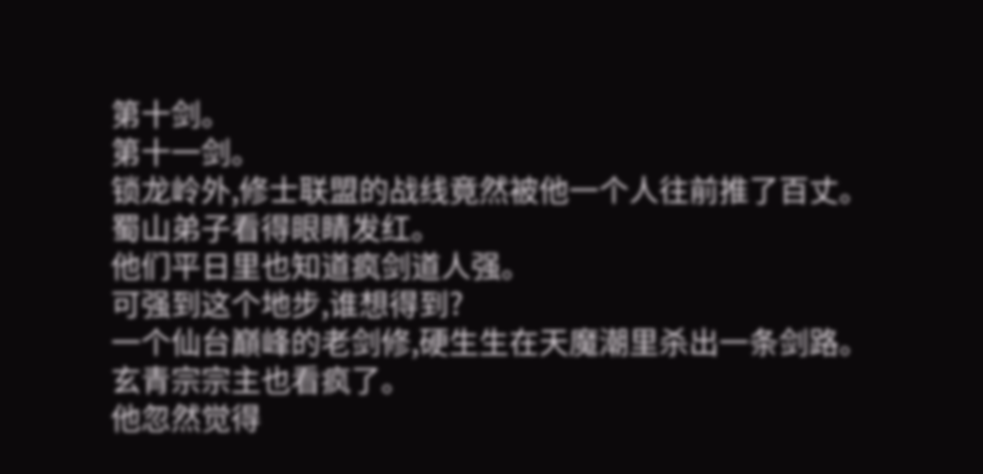第十剑。
第十一剑。
锁龙岭外,修士联盟的战线竟然被他一个人往前推了百丈。
蜀山弟子看得眼睛发红。
他们平日里也知道疯剑道人强。
可强到这个地步,谁想得到?
一个仙台巔峰的老剑修,硬生生在天魔潮里杀出一条剑路。
玄青宗宗主也看疯了。
他忽然觉得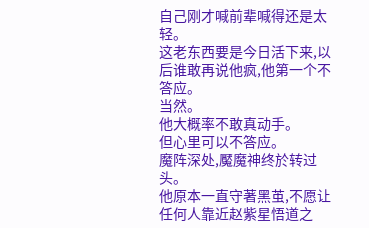自己刚才喊前辈喊得还是太轻。
这老东西要是今日活下来,以后谁敢再说他疯,他第一个不答应。
当然。
他大概率不敢真动手。
但心里可以不答应。
魔阵深处,魘魔神终於转过头。
他原本一直守著黑茧,不愿让任何人靠近赵紫星悟道之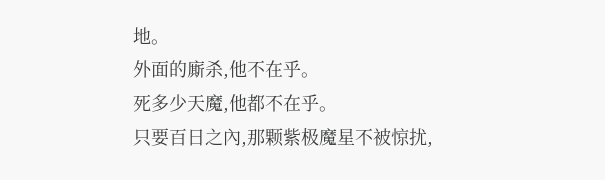地。
外面的廝杀,他不在乎。
死多少天魔,他都不在乎。
只要百日之內,那颗紫极魔星不被惊扰,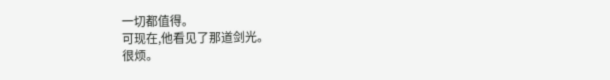一切都值得。
可现在,他看见了那道剑光。
很烦。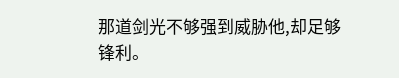那道剑光不够强到威胁他,却足够锋利。